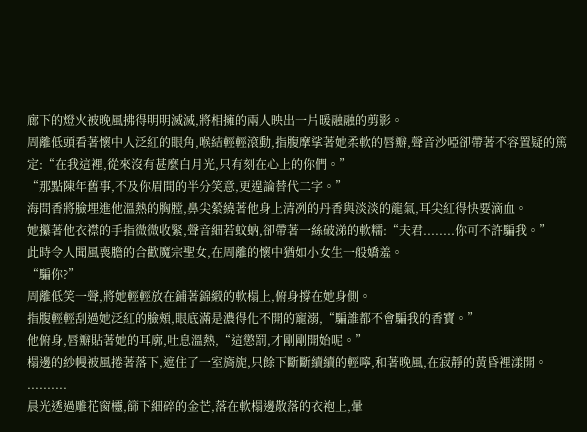廊下的燈火被晚風拂得明明滅滅,將相擁的兩人映出一片暖融融的剪影。
周離低頭看著懷中人泛紅的眼角,喉結輕輕滾動,指腹摩挲著她柔軟的唇瓣,聲音沙啞卻帶著不容置疑的篤定:“在我這裡,從來沒有甚麼白月光,只有刻在心上的你們。”
“那點陳年舊事,不及你眉間的半分笑意,更遑論替代二字。”
海問香將臉埋進他溫熱的胸膛,鼻尖縈繞著他身上清冽的丹香與淡淡的龍氣,耳尖紅得快要滴血。
她攥著他衣襟的手指微微收緊,聲音細若蚊蚋,卻帶著一絲破涕的軟糯:“夫君........你可不許騙我。”
此時令人聞風喪膽的合歡魔宗聖女,在周離的懷中猶如小女生一般嬌羞。
“騙你?”
周離低笑一聲,將她輕輕放在鋪著錦緞的軟榻上,俯身撐在她身側。
指腹輕輕刮過她泛紅的臉頰,眼底滿是濃得化不開的寵溺,“騙誰都不會騙我的香寶。”
他俯身,唇瓣貼著她的耳廓,吐息溫熱,“這懲罰,才剛剛開始呢。”
榻邊的紗幔被風捲著落下,遮住了一室旖旎,只餘下斷斷續續的輕嚀,和著晚風,在寂靜的黃昏裡漾開。
..........
晨光透過雕花窗欞,篩下細碎的金芒,落在軟榻邊散落的衣袍上,暈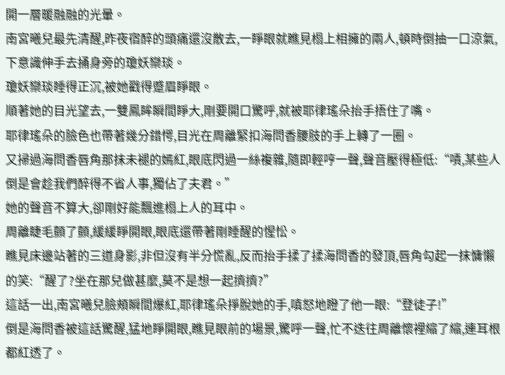開一層暖融融的光暈。
南宮曦兒最先清醒,昨夜宿醉的頭痛還沒散去,一睜眼就瞧見榻上相擁的兩人,頓時倒抽一口涼氣,下意識伸手去捅身旁的瓊妖欒琰。
瓊妖欒琰睡得正沉,被她戳得蹙眉睜眼。
順著她的目光望去,一雙鳳眸瞬間睜大,剛要開口驚呼,就被耶律瑤朵抬手捂住了嘴。
耶律瑤朵的臉色也帶著幾分錯愕,目光在周離緊扣海問香腰肢的手上轉了一圈。
又掃過海問香唇角那抹未褪的嫣紅,眼底閃過一絲複雜,隨即輕哼一聲,聲音壓得極低:“嘖,某些人倒是會趁我們醉得不省人事,獨佔了夫君。”
她的聲音不算大,卻剛好能飄進榻上人的耳中。
周離睫毛顫了顫,緩緩睜開眼,眼底還帶著剛睡醒的惺忪。
瞧見床邊站著的三道身影,非但沒有半分慌亂,反而抬手揉了揉海問香的發頂,唇角勾起一抹慵懶的笑:“醒了?坐在那兒做甚麼,莫不是想一起擠擠?”
這話一出,南宮曦兒臉頰瞬間爆紅,耶律瑤朵掙脫她的手,嗔怒地瞪了他一眼:“登徒子!”
倒是海問香被這話驚醒,猛地睜開眼,瞧見眼前的場景,驚呼一聲,忙不迭往周離懷裡縮了縮,連耳根都紅透了。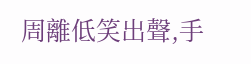周離低笑出聲,手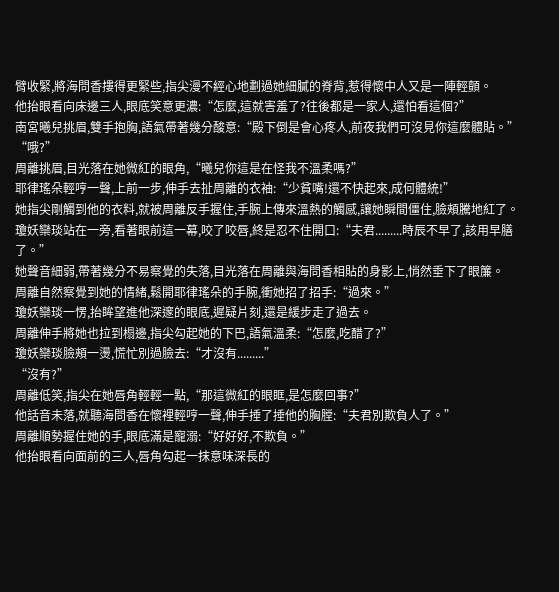臂收緊,將海問香摟得更緊些,指尖漫不經心地劃過她細膩的脊背,惹得懷中人又是一陣輕顫。
他抬眼看向床邊三人,眼底笑意更濃:“怎麼,這就害羞了?往後都是一家人,還怕看這個?”
南宮曦兒挑眉,雙手抱胸,語氣帶著幾分酸意:“殿下倒是會心疼人,前夜我們可沒見你這麼體貼。”
“哦?”
周離挑眉,目光落在她微紅的眼角,“曦兒你這是在怪我不溫柔嗎?”
耶律瑤朵輕哼一聲,上前一步,伸手去扯周離的衣袖:“少貧嘴!還不快起來,成何體統!”
她指尖剛觸到他的衣料,就被周離反手握住,手腕上傳來溫熱的觸感,讓她瞬間僵住,臉頰騰地紅了。
瓊妖欒琰站在一旁,看著眼前這一幕,咬了咬唇,終是忍不住開口:“夫君.........時辰不早了,該用早膳了。”
她聲音細弱,帶著幾分不易察覺的失落,目光落在周離與海問香相貼的身影上,悄然垂下了眼簾。
周離自然察覺到她的情緒,鬆開耶律瑤朵的手腕,衝她招了招手:“過來。”
瓊妖欒琰一愣,抬眸望進他深邃的眼底,遲疑片刻,還是緩步走了過去。
周離伸手將她也拉到榻邊,指尖勾起她的下巴,語氣溫柔:“怎麼,吃醋了?”
瓊妖欒琰臉頰一燙,慌忙別過臉去:“才沒有.........”
“沒有?”
周離低笑,指尖在她唇角輕輕一點,“那這微紅的眼眶,是怎麼回事?”
他話音未落,就聽海問香在懷裡輕哼一聲,伸手捶了捶他的胸膛:“夫君別欺負人了。”
周離順勢握住她的手,眼底滿是寵溺:“好好好,不欺負。”
他抬眼看向面前的三人,唇角勾起一抹意味深長的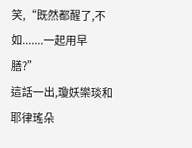笑,“既然都醒了,不如.......一起用早膳?”
這話一出,瓊妖欒琰和耶律瑤朵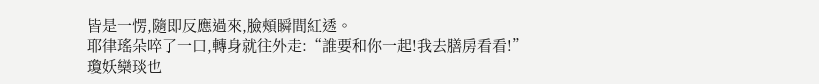皆是一愣,隨即反應過來,臉頰瞬間紅透。
耶律瑤朵啐了一口,轉身就往外走:“誰要和你一起!我去膳房看看!”
瓊妖欒琰也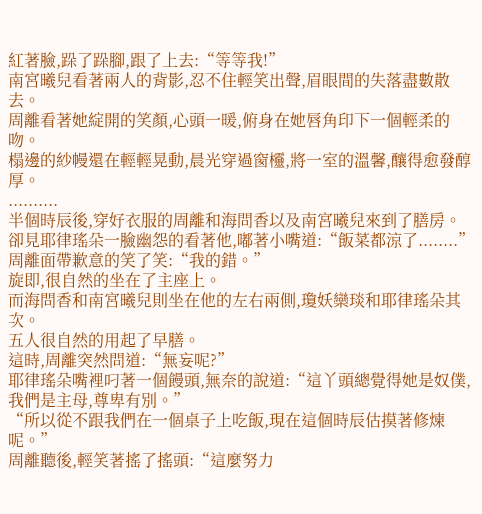紅著臉,跺了跺腳,跟了上去:“等等我!”
南宮曦兒看著兩人的背影,忍不住輕笑出聲,眉眼間的失落盡數散去。
周離看著她綻開的笑顏,心頭一暖,俯身在她唇角印下一個輕柔的吻。
榻邊的紗幔還在輕輕晃動,晨光穿過窗欞,將一室的溫馨,釀得愈發醇厚。
..........
半個時辰後,穿好衣服的周離和海問香以及南宮曦兒來到了膳房。
卻見耶律瑤朵一臉幽怨的看著他,嘟著小嘴道:“飯菜都涼了........”
周離面帶歉意的笑了笑:“我的錯。”
旋即,很自然的坐在了主座上。
而海問香和南宮曦兒則坐在他的左右兩側,瓊妖欒琰和耶律瑤朵其次。
五人很自然的用起了早膳。
這時,周離突然問道:“無妄呢?”
耶律瑤朵嘴裡叼著一個饅頭,無奈的說道:“這丫頭總覺得她是奴僕,我們是主母,尊卑有別。”
“所以從不跟我們在一個桌子上吃飯,現在這個時辰估摸著修煉呢。”
周離聽後,輕笑著搖了搖頭:“這麼努力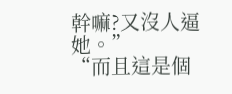幹嘛?又沒人逼她。”
“而且這是個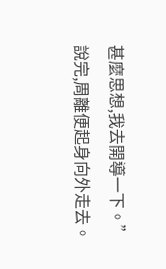甚麼思想,我去開導一下。”
說完,周離便起身向外走去。